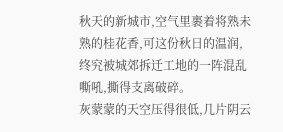秋天的新城市,空气里裹着将熟未熟的桂花香,可这份秋日的温润,终究被城郊拆迁工地的一阵混乱嘶吼,撕得支离破碎。
灰蒙蒙的天空压得很低,几片阴云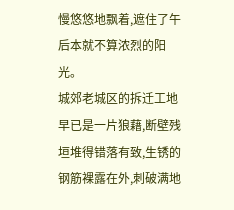慢悠悠地飘着,遮住了午后本就不算浓烈的阳光。
城郊老城区的拆迁工地早已是一片狼藉,断壁残垣堆得错落有致,生锈的钢筋裸露在外,刺破满地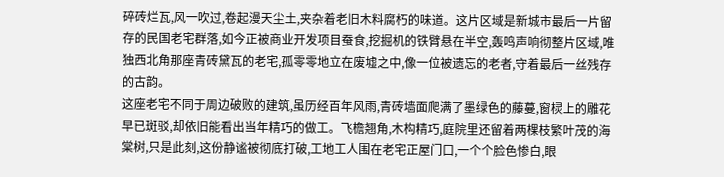碎砖烂瓦,风一吹过,卷起漫天尘土,夹杂着老旧木料腐朽的味道。这片区域是新城市最后一片留存的民国老宅群落,如今正被商业开发项目蚕食,挖掘机的铁臂悬在半空,轰鸣声响彻整片区域,唯独西北角那座青砖黛瓦的老宅,孤零零地立在废墟之中,像一位被遗忘的老者,守着最后一丝残存的古韵。
这座老宅不同于周边破败的建筑,虽历经百年风雨,青砖墙面爬满了墨绿色的藤蔓,窗棂上的雕花早已斑驳,却依旧能看出当年精巧的做工。飞檐翘角,木构精巧,庭院里还留着两棵枝繁叶茂的海棠树,只是此刻,这份静谧被彻底打破,工地工人围在老宅正屋门口,一个个脸色惨白,眼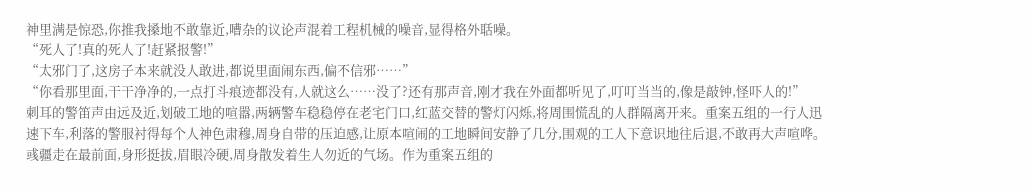神里满是惊恐,你推我搡地不敢靠近,嘈杂的议论声混着工程机械的噪音,显得格外聒噪。
“死人了!真的死人了!赶紧报警!”
“太邪门了,这房子本来就没人敢进,都说里面闹东西,偏不信邪……”
“你看那里面,干干净净的,一点打斗痕迹都没有,人就这么……没了?还有那声音,刚才我在外面都听见了,叮叮当当的,像是敲钟,怪吓人的!”
刺耳的警笛声由远及近,划破工地的喧嚣,两辆警车稳稳停在老宅门口,红蓝交替的警灯闪烁,将周围慌乱的人群隔离开来。重案五组的一行人迅速下车,利落的警服衬得每个人神色肃穆,周身自带的压迫感,让原本喧闹的工地瞬间安静了几分,围观的工人下意识地往后退,不敢再大声喧哗。
彧疆走在最前面,身形挺拔,眉眼冷硬,周身散发着生人勿近的气场。作为重案五组的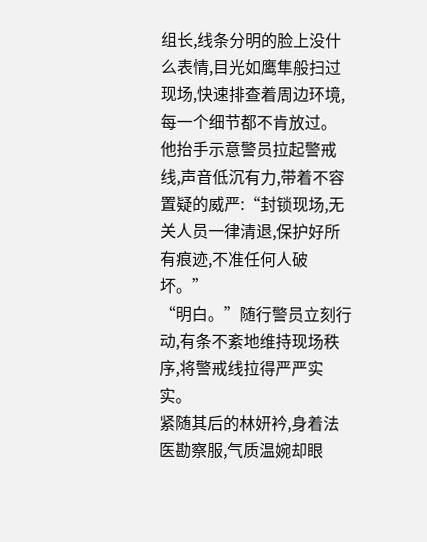组长,线条分明的脸上没什么表情,目光如鹰隼般扫过现场,快速排查着周边环境,每一个细节都不肯放过。
他抬手示意警员拉起警戒线,声音低沉有力,带着不容置疑的威严:“封锁现场,无关人员一律清退,保护好所有痕迹,不准任何人破坏。”
“明白。”随行警员立刻行动,有条不紊地维持现场秩序,将警戒线拉得严严实实。
紧随其后的林妍衿,身着法医勘察服,气质温婉却眼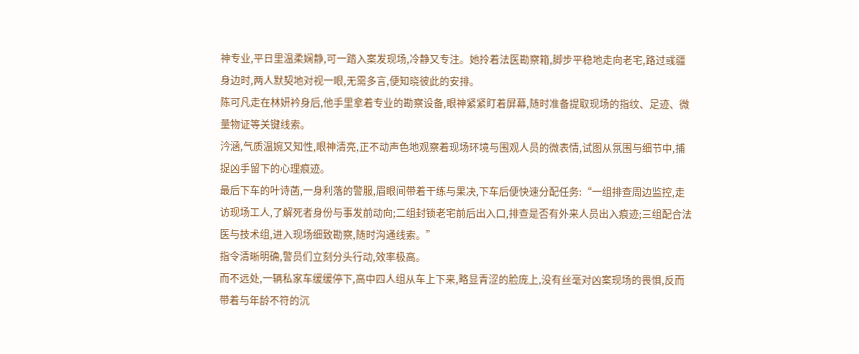神专业,平日里温柔娴静,可一踏入案发现场,冷静又专注。她拎着法医勘察箱,脚步平稳地走向老宅,路过彧疆身边时,两人默契地对视一眼,无需多言,便知晓彼此的安排。
陈可凡走在林妍衿身后,他手里拿着专业的勘察设备,眼神紧紧盯着屏幕,随时准备提取现场的指纹、足迹、微量物证等关键线索。
汵涵,气质温婉又知性,眼神清亮,正不动声色地观察着现场环境与围观人员的微表情,试图从氛围与细节中,捕捉凶手留下的心理痕迹。
最后下车的叶诗菡,一身利落的警服,眉眼间带着干练与果决,下车后便快速分配任务:“一组排查周边监控,走访现场工人,了解死者身份与事发前动向;二组封锁老宅前后出入口,排查是否有外来人员出入痕迹;三组配合法医与技术组,进入现场细致勘察,随时沟通线索。”
指令清晰明确,警员们立刻分头行动,效率极高。
而不远处,一辆私家车缓缓停下,高中四人组从车上下来,略显青涩的脸庞上,没有丝毫对凶案现场的畏惧,反而带着与年龄不符的沉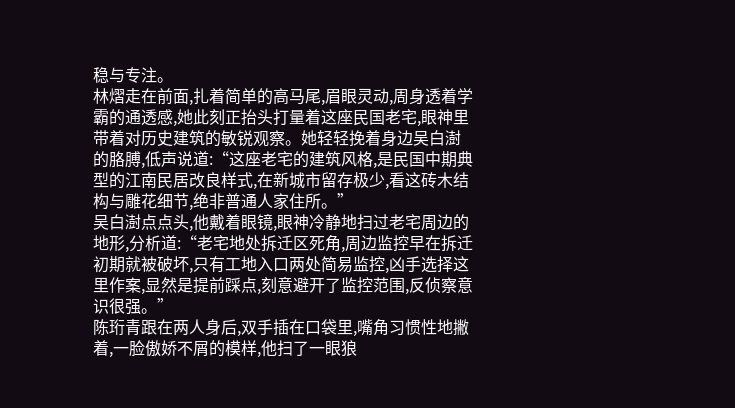稳与专注。
林熠走在前面,扎着简单的高马尾,眉眼灵动,周身透着学霸的通透感,她此刻正抬头打量着这座民国老宅,眼神里带着对历史建筑的敏锐观察。她轻轻挽着身边吴白澍的胳膊,低声说道:“这座老宅的建筑风格,是民国中期典型的江南民居改良样式,在新城市留存极少,看这砖木结构与雕花细节,绝非普通人家住所。”
吴白澍点点头,他戴着眼镜,眼神冷静地扫过老宅周边的地形,分析道:“老宅地处拆迁区死角,周边监控早在拆迁初期就被破坏,只有工地入口两处简易监控,凶手选择这里作案,显然是提前踩点,刻意避开了监控范围,反侦察意识很强。”
陈珩青跟在两人身后,双手插在口袋里,嘴角习惯性地撇着,一脸傲娇不屑的模样,他扫了一眼狼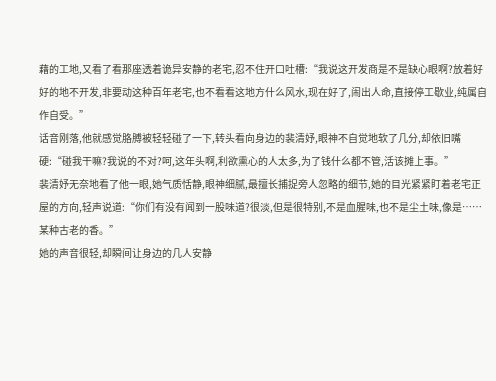藉的工地,又看了看那座透着诡异安静的老宅,忍不住开口吐槽:“我说这开发商是不是缺心眼啊?放着好好的地不开发,非要动这种百年老宅,也不看看这地方什么风水,现在好了,闹出人命,直接停工歇业,纯属自作自受。”
话音刚落,他就感觉胳膊被轻轻碰了一下,转头看向身边的裴清妤,眼神不自觉地软了几分,却依旧嘴硬:“碰我干嘛?我说的不对?呵,这年头啊,利欲熏心的人太多,为了钱什么都不管,活该摊上事。”
裴清妤无奈地看了他一眼,她气质恬静,眼神细腻,最擅长捕捉旁人忽略的细节,她的目光紧紧盯着老宅正屋的方向,轻声说道:“你们有没有闻到一股味道?很淡,但是很特别,不是血腥味,也不是尘土味,像是……某种古老的香。”
她的声音很轻,却瞬间让身边的几人安静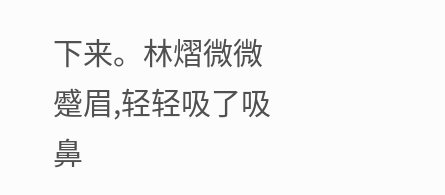下来。林熠微微蹙眉,轻轻吸了吸鼻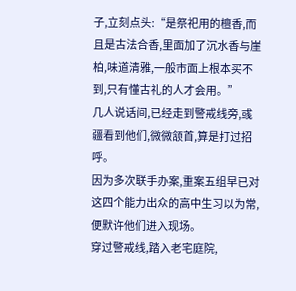子,立刻点头:“是祭祀用的檀香,而且是古法合香,里面加了沉水香与崖柏,味道清雅,一般市面上根本买不到,只有懂古礼的人才会用。”
几人说话间,已经走到警戒线旁,彧疆看到他们,微微颔首,算是打过招呼。
因为多次联手办案,重案五组早已对这四个能力出众的高中生习以为常,便默许他们进入现场。
穿过警戒线,踏入老宅庭院,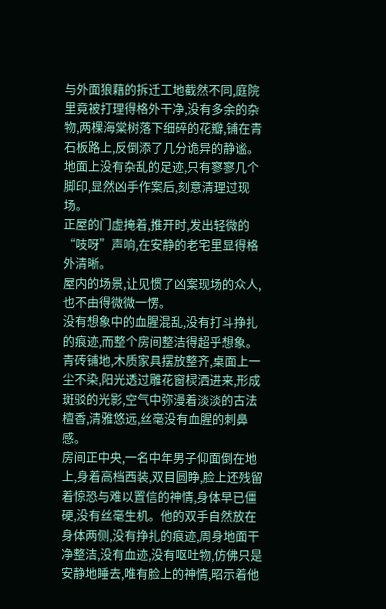与外面狼藉的拆迁工地截然不同,庭院里竟被打理得格外干净,没有多余的杂物,两棵海棠树落下细碎的花瓣,铺在青石板路上,反倒添了几分诡异的静谧。地面上没有杂乱的足迹,只有寥寥几个脚印,显然凶手作案后,刻意清理过现场。
正屋的门虚掩着,推开时,发出轻微的“吱呀”声响,在安静的老宅里显得格外清晰。
屋内的场景,让见惯了凶案现场的众人,也不由得微微一愣。
没有想象中的血腥混乱,没有打斗挣扎的痕迹,而整个房间整洁得超乎想象。青砖铺地,木质家具摆放整齐,桌面上一尘不染,阳光透过雕花窗棂洒进来,形成斑驳的光影,空气中弥漫着淡淡的古法檀香,清雅悠远,丝毫没有血腥的刺鼻感。
房间正中央,一名中年男子仰面倒在地上,身着高档西装,双目圆睁,脸上还残留着惊恐与难以置信的神情,身体早已僵硬,没有丝毫生机。他的双手自然放在身体两侧,没有挣扎的痕迹,周身地面干净整洁,没有血迹,没有呕吐物,仿佛只是安静地睡去,唯有脸上的神情,昭示着他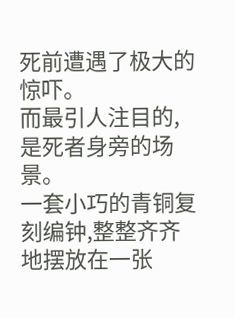死前遭遇了极大的惊吓。
而最引人注目的,是死者身旁的场景。
一套小巧的青铜复刻编钟,整整齐齐地摆放在一张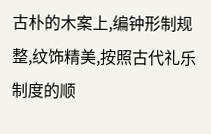古朴的木案上,编钟形制规整,纹饰精美,按照古代礼乐制度的顺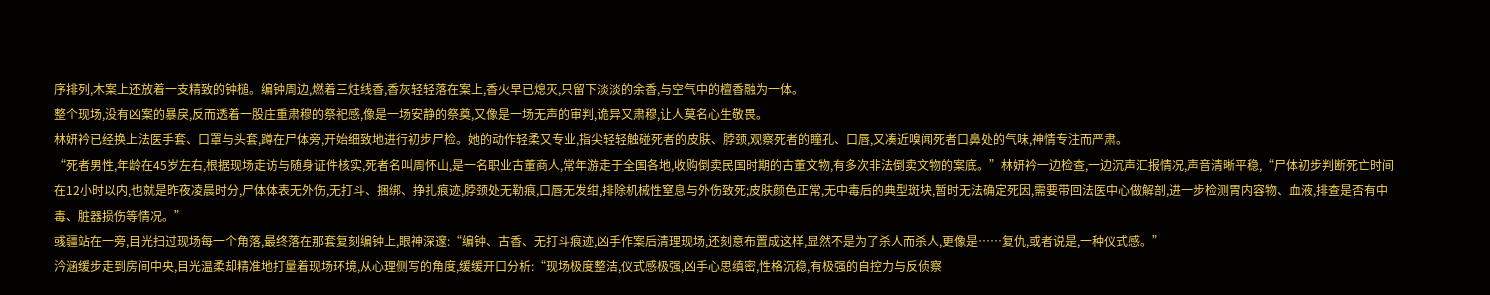序排列,木案上还放着一支精致的钟槌。编钟周边,燃着三炷线香,香灰轻轻落在案上,香火早已熄灭,只留下淡淡的余香,与空气中的檀香融为一体。
整个现场,没有凶案的暴戾,反而透着一股庄重肃穆的祭祀感,像是一场安静的祭奠,又像是一场无声的审判,诡异又肃穆,让人莫名心生敬畏。
林妍衿已经换上法医手套、口罩与头套,蹲在尸体旁,开始细致地进行初步尸检。她的动作轻柔又专业,指尖轻轻触碰死者的皮肤、脖颈,观察死者的瞳孔、口唇,又凑近嗅闻死者口鼻处的气味,神情专注而严肃。
“死者男性,年龄在45岁左右,根据现场走访与随身证件核实,死者名叫周怀山,是一名职业古董商人,常年游走于全国各地,收购倒卖民国时期的古董文物,有多次非法倒卖文物的案底。”林妍衿一边检查,一边沉声汇报情况,声音清晰平稳,“尸体初步判断死亡时间在12小时以内,也就是昨夜凌晨时分,尸体体表无外伤,无打斗、捆绑、挣扎痕迹,脖颈处无勒痕,口唇无发绀,排除机械性窒息与外伤致死;皮肤颜色正常,无中毒后的典型斑块,暂时无法确定死因,需要带回法医中心做解剖,进一步检测胃内容物、血液,排查是否有中毒、脏器损伤等情况。”
彧疆站在一旁,目光扫过现场每一个角落,最终落在那套复刻编钟上,眼神深邃:“编钟、古香、无打斗痕迹,凶手作案后清理现场,还刻意布置成这样,显然不是为了杀人而杀人,更像是……复仇,或者说是,一种仪式感。”
汵涵缓步走到房间中央,目光温柔却精准地打量着现场环境,从心理侧写的角度,缓缓开口分析:“现场极度整洁,仪式感极强,凶手心思缜密,性格沉稳,有极强的自控力与反侦察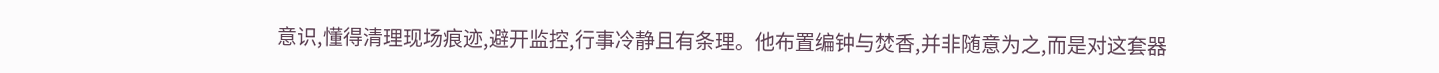意识,懂得清理现场痕迹,避开监控,行事冷静且有条理。他布置编钟与焚香,并非随意为之,而是对这套器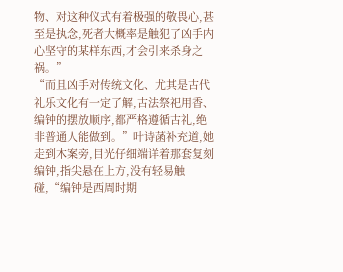物、对这种仪式有着极强的敬畏心,甚至是执念,死者大概率是触犯了凶手内心坚守的某样东西,才会引来杀身之祸。”
“而且凶手对传统文化、尤其是古代礼乐文化有一定了解,古法祭祀用香、编钟的摆放顺序,都严格遵循古礼,绝非普通人能做到。”叶诗菡补充道,她走到木案旁,目光仔细端详着那套复刻编钟,指尖悬在上方,没有轻易触碰,“编钟是西周时期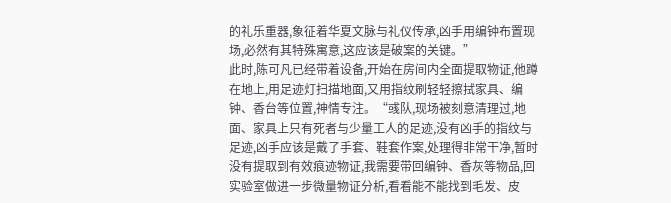的礼乐重器,象征着华夏文脉与礼仪传承,凶手用编钟布置现场,必然有其特殊寓意,这应该是破案的关键。”
此时,陈可凡已经带着设备,开始在房间内全面提取物证,他蹲在地上,用足迹灯扫描地面,又用指纹刷轻轻擦拭家具、编钟、香台等位置,神情专注。“彧队,现场被刻意清理过,地面、家具上只有死者与少量工人的足迹,没有凶手的指纹与足迹,凶手应该是戴了手套、鞋套作案,处理得非常干净,暂时没有提取到有效痕迹物证,我需要带回编钟、香灰等物品,回实验室做进一步微量物证分析,看看能不能找到毛发、皮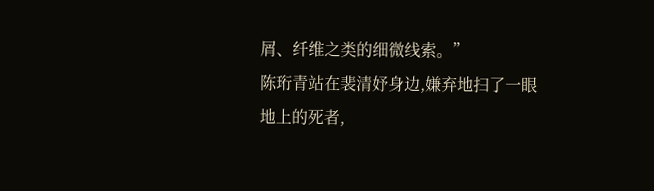屑、纤维之类的细微线索。”
陈珩青站在裴清妤身边,嫌弃地扫了一眼地上的死者,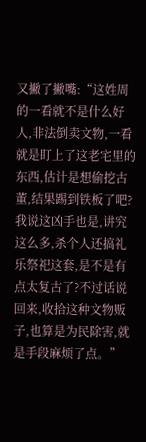又撇了撇嘴:“这姓周的一看就不是什么好人,非法倒卖文物,一看就是盯上了这老宅里的东西,估计是想偷挖古董,结果踢到铁板了吧?我说这凶手也是,讲究这么多,杀个人还搞礼乐祭祀这套,是不是有点太复古了?不过话说回来,收拾这种文物贩子,也算是为民除害,就是手段麻烦了点。”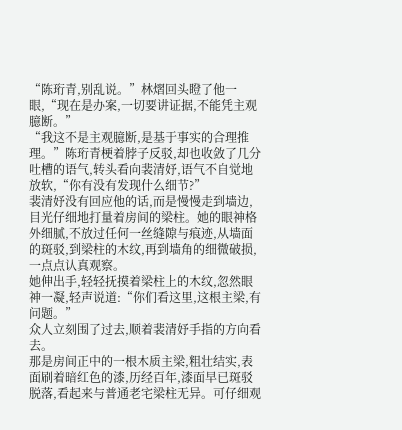“陈珩青,别乱说。”林熠回头瞪了他一眼,“现在是办案,一切要讲证据,不能凭主观臆断。”
“我这不是主观臆断,是基于事实的合理推理。”陈珩青梗着脖子反驳,却也收敛了几分吐槽的语气,转头看向裴清妤,语气不自觉地放软,“你有没有发现什么细节?”
裴清妤没有回应他的话,而是慢慢走到墙边,目光仔细地打量着房间的梁柱。她的眼神格外细腻,不放过任何一丝缝隙与痕迹,从墙面的斑驳,到梁柱的木纹,再到墙角的细微破损,一点点认真观察。
她伸出手,轻轻抚摸着梁柱上的木纹,忽然眼神一凝,轻声说道:“你们看这里,这根主梁,有问题。”
众人立刻围了过去,顺着裴清妤手指的方向看去。
那是房间正中的一根木质主梁,粗壮结实,表面刷着暗红色的漆,历经百年,漆面早已斑驳脱落,看起来与普通老宅梁柱无异。可仔细观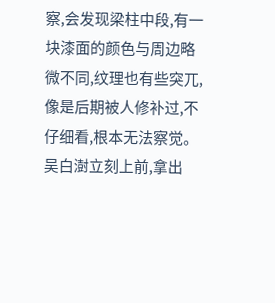察,会发现梁柱中段,有一块漆面的颜色与周边略微不同,纹理也有些突兀,像是后期被人修补过,不仔细看,根本无法察觉。
吴白澍立刻上前,拿出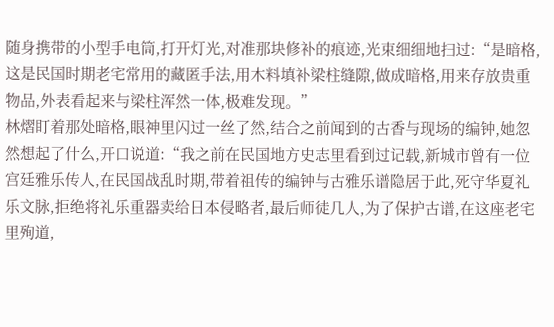随身携带的小型手电筒,打开灯光,对准那块修补的痕迹,光束细细地扫过:“是暗格,这是民国时期老宅常用的藏匿手法,用木料填补梁柱缝隙,做成暗格,用来存放贵重物品,外表看起来与梁柱浑然一体,极难发现。”
林熠盯着那处暗格,眼神里闪过一丝了然,结合之前闻到的古香与现场的编钟,她忽然想起了什么,开口说道:“我之前在民国地方史志里看到过记载,新城市曾有一位宫廷雅乐传人,在民国战乱时期,带着祖传的编钟与古雅乐谱隐居于此,死守华夏礼乐文脉,拒绝将礼乐重器卖给日本侵略者,最后师徒几人,为了保护古谱,在这座老宅里殉道,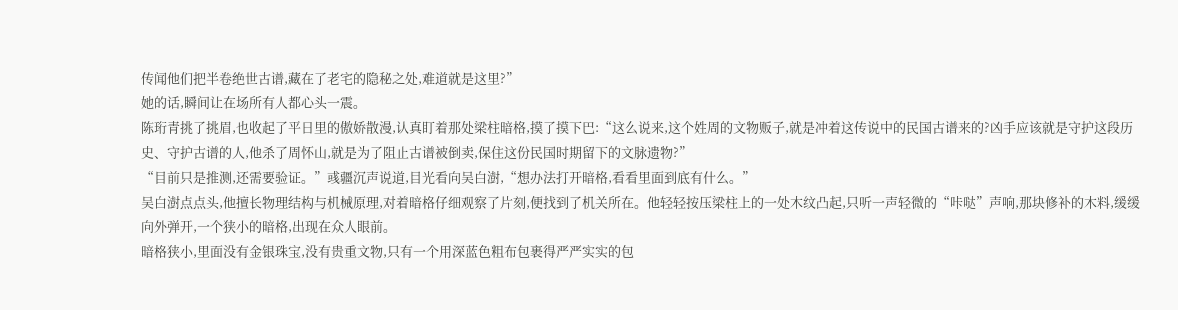传闻他们把半卷绝世古谱,藏在了老宅的隐秘之处,难道就是这里?”
她的话,瞬间让在场所有人都心头一震。
陈珩青挑了挑眉,也收起了平日里的傲娇散漫,认真盯着那处梁柱暗格,摸了摸下巴:“这么说来,这个姓周的文物贩子,就是冲着这传说中的民国古谱来的?凶手应该就是守护这段历史、守护古谱的人,他杀了周怀山,就是为了阻止古谱被倒卖,保住这份民国时期留下的文脉遗物?”
“目前只是推测,还需要验证。”彧疆沉声说道,目光看向吴白澍,“想办法打开暗格,看看里面到底有什么。”
吴白澍点点头,他擅长物理结构与机械原理,对着暗格仔细观察了片刻,便找到了机关所在。他轻轻按压梁柱上的一处木纹凸起,只听一声轻微的“咔哒”声响,那块修补的木料,缓缓向外弹开,一个狭小的暗格,出现在众人眼前。
暗格狭小,里面没有金银珠宝,没有贵重文物,只有一个用深蓝色粗布包裹得严严实实的包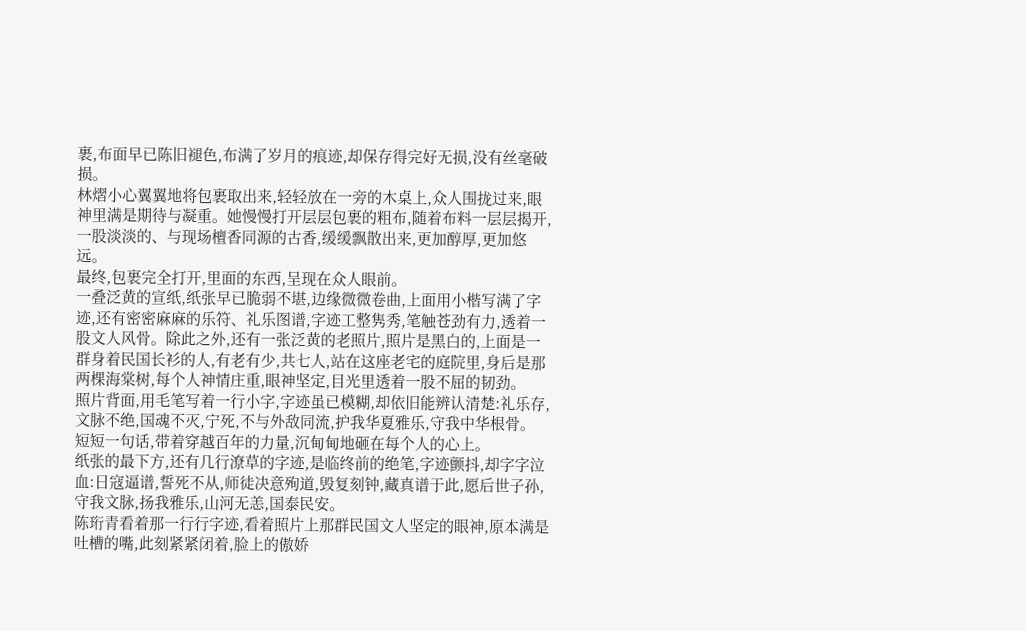裹,布面早已陈旧褪色,布满了岁月的痕迹,却保存得完好无损,没有丝毫破损。
林熠小心翼翼地将包裹取出来,轻轻放在一旁的木桌上,众人围拢过来,眼神里满是期待与凝重。她慢慢打开层层包裹的粗布,随着布料一层层揭开,一股淡淡的、与现场檀香同源的古香,缓缓飘散出来,更加醇厚,更加悠远。
最终,包裹完全打开,里面的东西,呈现在众人眼前。
一叠泛黄的宣纸,纸张早已脆弱不堪,边缘微微卷曲,上面用小楷写满了字迹,还有密密麻麻的乐符、礼乐图谱,字迹工整隽秀,笔触苍劲有力,透着一股文人风骨。除此之外,还有一张泛黄的老照片,照片是黑白的,上面是一群身着民国长衫的人,有老有少,共七人,站在这座老宅的庭院里,身后是那两棵海棠树,每个人神情庄重,眼神坚定,目光里透着一股不屈的韧劲。
照片背面,用毛笔写着一行小字,字迹虽已模糊,却依旧能辨认清楚:礼乐存,文脉不绝,国魂不灭,宁死,不与外敌同流,护我华夏雅乐,守我中华根骨。
短短一句话,带着穿越百年的力量,沉甸甸地砸在每个人的心上。
纸张的最下方,还有几行潦草的字迹,是临终前的绝笔,字迹颤抖,却字字泣血:日寇逼谱,誓死不从,师徒决意殉道,毁复刻钟,藏真谱于此,愿后世子孙,守我文脉,扬我雅乐,山河无恙,国泰民安。
陈珩青看着那一行行字迹,看着照片上那群民国文人坚定的眼神,原本满是吐槽的嘴,此刻紧紧闭着,脸上的傲娇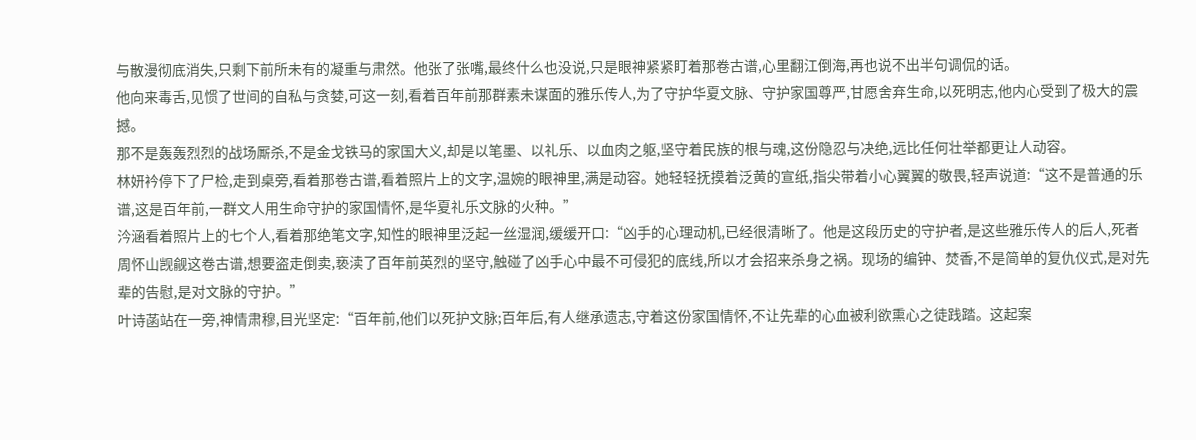与散漫彻底消失,只剩下前所未有的凝重与肃然。他张了张嘴,最终什么也没说,只是眼神紧紧盯着那卷古谱,心里翻江倒海,再也说不出半句调侃的话。
他向来毒舌,见惯了世间的自私与贪婪,可这一刻,看着百年前那群素未谋面的雅乐传人,为了守护华夏文脉、守护家国尊严,甘愿舍弃生命,以死明志,他内心受到了极大的震撼。
那不是轰轰烈烈的战场厮杀,不是金戈铁马的家国大义,却是以笔墨、以礼乐、以血肉之躯,坚守着民族的根与魂,这份隐忍与决绝,远比任何壮举都更让人动容。
林妍衿停下了尸检,走到桌旁,看着那卷古谱,看着照片上的文字,温婉的眼神里,满是动容。她轻轻抚摸着泛黄的宣纸,指尖带着小心翼翼的敬畏,轻声说道:“这不是普通的乐谱,这是百年前,一群文人用生命守护的家国情怀,是华夏礼乐文脉的火种。”
汵涵看着照片上的七个人,看着那绝笔文字,知性的眼神里泛起一丝湿润,缓缓开口:“凶手的心理动机,已经很清晰了。他是这段历史的守护者,是这些雅乐传人的后人,死者周怀山觊觎这卷古谱,想要盗走倒卖,亵渎了百年前英烈的坚守,触碰了凶手心中最不可侵犯的底线,所以才会招来杀身之祸。现场的编钟、焚香,不是简单的复仇仪式,是对先辈的告慰,是对文脉的守护。”
叶诗菡站在一旁,神情肃穆,目光坚定:“百年前,他们以死护文脉;百年后,有人继承遗志,守着这份家国情怀,不让先辈的心血被利欲熏心之徒践踏。这起案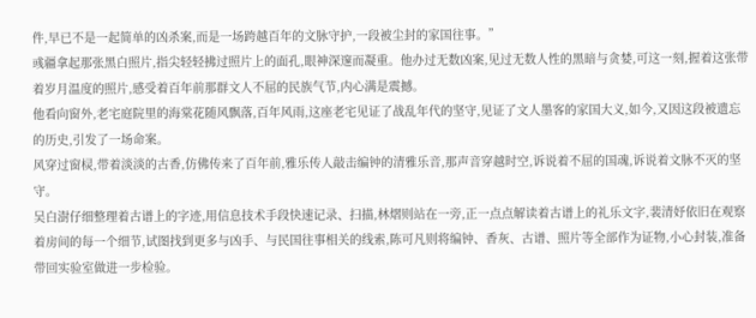件,早已不是一起简单的凶杀案,而是一场跨越百年的文脉守护,一段被尘封的家国往事。”
彧疆拿起那张黑白照片,指尖轻轻拂过照片上的面孔,眼神深邃而凝重。他办过无数凶案,见过无数人性的黑暗与贪婪,可这一刻,握着这张带着岁月温度的照片,感受着百年前那群文人不屈的民族气节,内心满是震撼。
他看向窗外,老宅庭院里的海棠花随风飘落,百年风雨,这座老宅见证了战乱年代的坚守,见证了文人墨客的家国大义,如今,又因这段被遗忘的历史,引发了一场命案。
风穿过窗棂,带着淡淡的古香,仿佛传来了百年前,雅乐传人敲击编钟的清雅乐音,那声音穿越时空,诉说着不屈的国魂,诉说着文脉不灭的坚守。
吴白澍仔细整理着古谱上的字迹,用信息技术手段快速记录、扫描,林熠则站在一旁,正一点点解读着古谱上的礼乐文字,裴清妤依旧在观察着房间的每一个细节,试图找到更多与凶手、与民国往事相关的线索,陈可凡则将编钟、香灰、古谱、照片等全部作为证物,小心封装,准备带回实验室做进一步检验。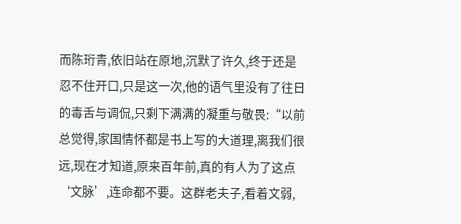而陈珩青,依旧站在原地,沉默了许久,终于还是忍不住开口,只是这一次,他的语气里没有了往日的毒舌与调侃,只剩下满满的凝重与敬畏:“以前总觉得,家国情怀都是书上写的大道理,离我们很远,现在才知道,原来百年前,真的有人为了这点‘文脉’,连命都不要。这群老夫子,看着文弱,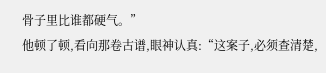骨子里比谁都硬气。”
他顿了顿,看向那卷古谱,眼神认真:“这案子,必须查清楚,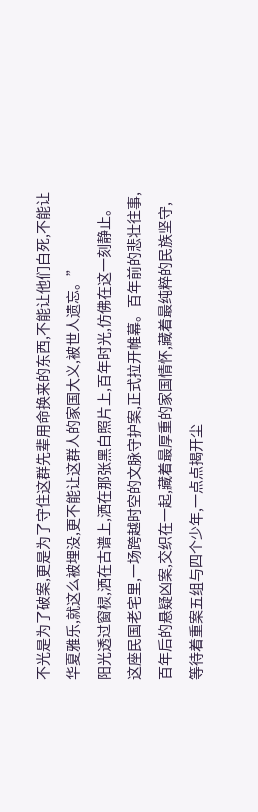不光是为了破案,更是为了守住这群先辈用命换来的东西,不能让他们白死,不能让华夏雅乐,就这么被埋没,更不能让这群人的家国大义,被世人遗忘。”
阳光透过窗棂,洒在古谱上,洒在那张黑白照片上,百年时光,仿佛在这一刻静止。
这座民国老宅里,一场跨越时空的文脉守护案,正式拉开帷幕。百年前的悲壮往事,百年后的悬疑凶案,交织在一起,藏着最厚重的家国情怀,藏着最纯粹的民族坚守,等待着重案五组与四个少年,一点点揭开尘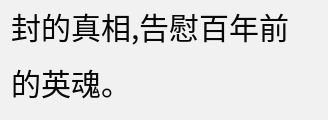封的真相,告慰百年前的英魂。